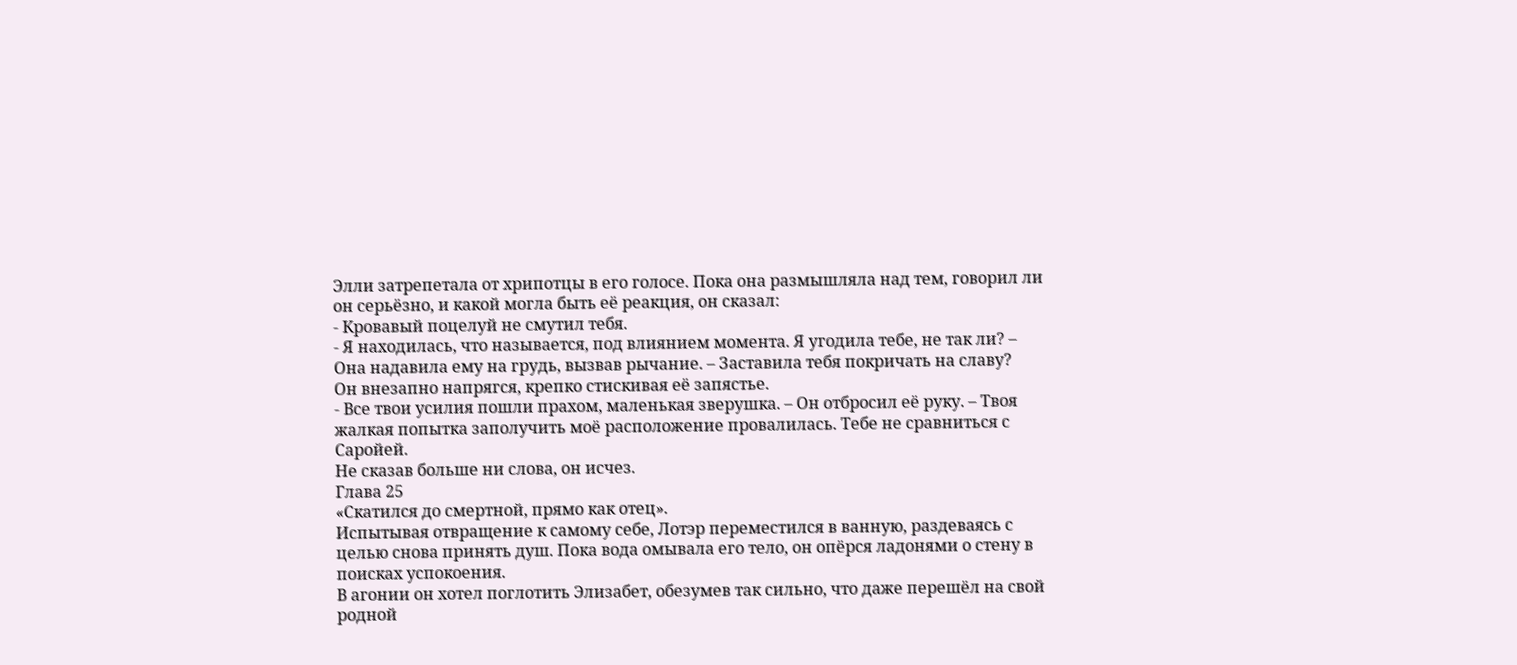Элли затрепетала от хрипотцы в его голосе. Пока она размышляла над тем, говорил ли он серьёзно, и какой могла быть её реакция, он сказал:
- Кровавый поцелуй не смутил тебя.
- Я находилась, что называется, под влиянием момента. Я угодила тебе, не так ли? – Она надавила ему на грудь, вызвав рычание. – Заставила тебя покричать на славу?
Он внезапно напрягся, крепко стискивая её запястье.
- Все твои усилия пошли прахом, маленькая зверушка. – Он отбросил её руку. – Твоя жалкая попытка заполучить моё расположение провалилась. Тебе не сравниться с Саройей.
Не сказав больше ни слова, он исчез.
Глава 25
«Скатился до смертной, прямо как отец».
Испытывая отвращение к самому себе, Лотэр переместился в ванную, раздеваясь с целью снова принять душ. Пока вода омывала его тело, он опёрся ладонями о стену в поисках успокоения.
В агонии он хотел поглотить Элизабет, обезумев так сильно, что даже перешёл на свой родной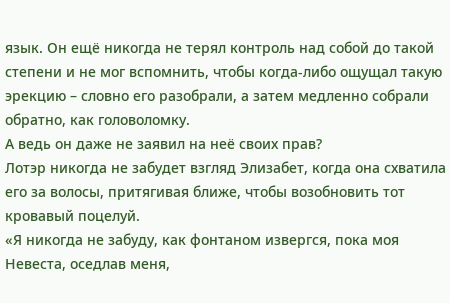язык. Он ещё никогда не терял контроль над собой до такой степени и не мог вспомнить, чтобы когда-либо ощущал такую эрекцию – словно его разобрали, а затем медленно собрали обратно, как головоломку.
А ведь он даже не заявил на неё своих прав?
Лотэр никогда не забудет взгляд Элизабет, когда она схватила его за волосы, притягивая ближе, чтобы возобновить тот кровавый поцелуй.
«Я никогда не забуду, как фонтаном извергся, пока моя Невеста, оседлав меня,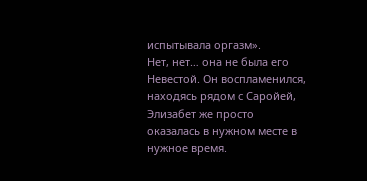испытывала оргазм».
Нет, нет… она не была его Невестой. Он воспламенился, находясь рядом с Саройей, Элизабет же просто оказалась в нужном месте в нужное время.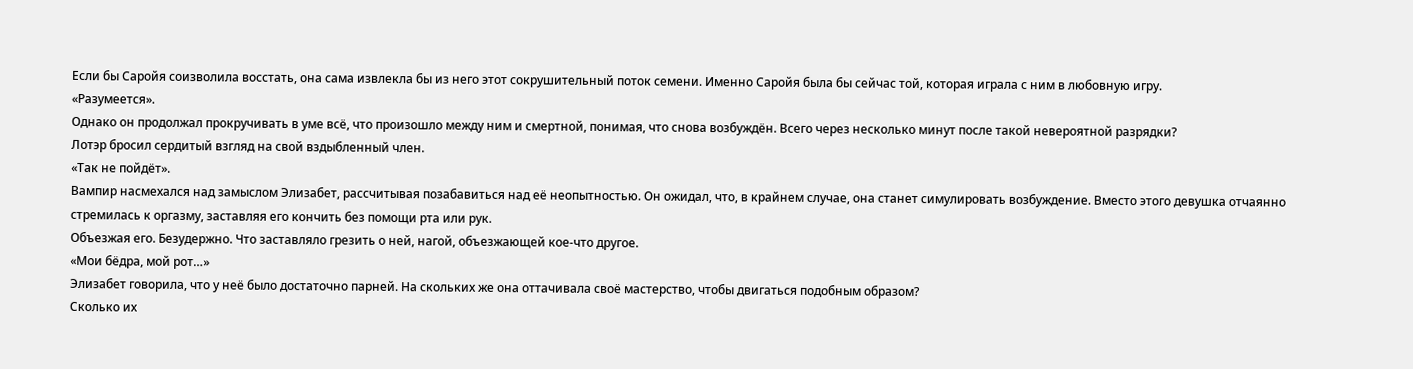Если бы Саройя соизволила восстать, она сама извлекла бы из него этот сокрушительный поток семени. Именно Саройя была бы сейчас той, которая играла с ним в любовную игру.
«Разумеется».
Однако он продолжал прокручивать в уме всё, что произошло между ним и смертной, понимая, что снова возбуждён. Всего через несколько минут после такой невероятной разрядки?
Лотэр бросил сердитый взгляд на свой вздыбленный член.
«Так не пойдёт».
Вампир насмехался над замыслом Элизабет, рассчитывая позабавиться над её неопытностью. Он ожидал, что, в крайнем случае, она станет симулировать возбуждение. Вместо этого девушка отчаянно стремилась к оргазму, заставляя его кончить без помощи рта или рук.
Объезжая его. Безудержно. Что заставляло грезить о ней, нагой, объезжающей кое-что другое.
«Мои бёдра, мой рот…»
Элизабет говорила, что у неё было достаточно парней. На скольких же она оттачивала своё мастерство, чтобы двигаться подобным образом?
Сколько их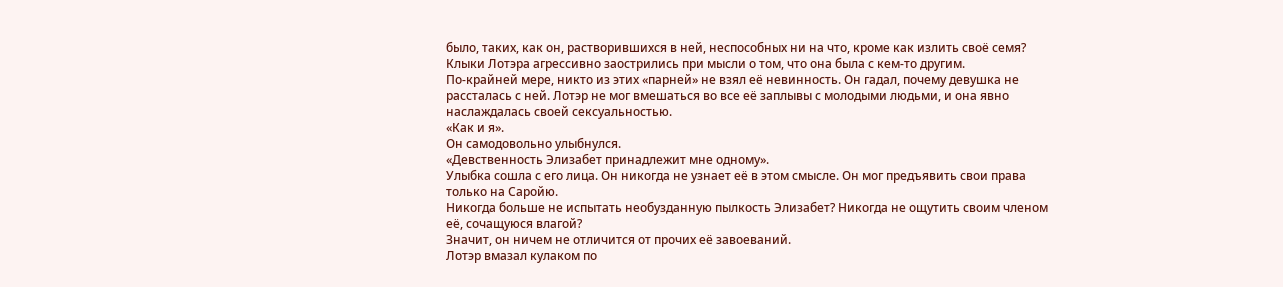было, таких, как он, растворившихся в ней, неспособных ни на что, кроме как излить своё семя? Клыки Лотэра агрессивно заострились при мысли о том, что она была с кем-то другим.
По-крайней мере, никто из этих «парней» не взял её невинность. Он гадал, почему девушка не рассталась с ней. Лотэр не мог вмешаться во все её заплывы с молодыми людьми, и она явно наслаждалась своей сексуальностью.
«Как и я».
Он самодовольно улыбнулся.
«Девственность Элизабет принадлежит мне одному».
Улыбка сошла с его лица. Он никогда не узнает её в этом смысле. Он мог предъявить свои права только на Саройю.
Никогда больше не испытать необузданную пылкость Элизабет? Никогда не ощутить своим членом её, сочащуюся влагой?
Значит, он ничем не отличится от прочих её завоеваний.
Лотэр вмазал кулаком по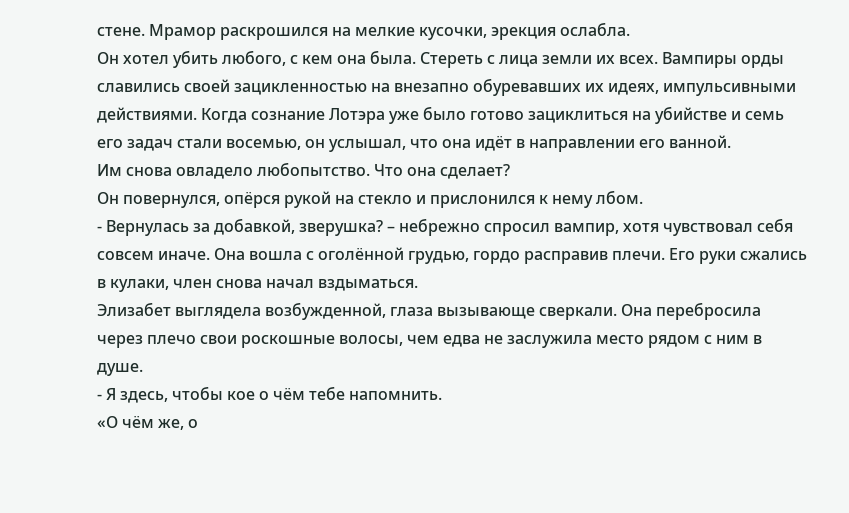стене. Мрамор раскрошился на мелкие кусочки, эрекция ослабла.
Он хотел убить любого, с кем она была. Стереть с лица земли их всех. Вампиры орды славились своей зацикленностью на внезапно обуревавших их идеях, импульсивными действиями. Когда сознание Лотэра уже было готово зациклиться на убийстве и семь его задач стали восемью, он услышал, что она идёт в направлении его ванной.
Им снова овладело любопытство. Что она сделает?
Он повернулся, опёрся рукой на стекло и прислонился к нему лбом.
- Вернулась за добавкой, зверушка? – небрежно спросил вампир, хотя чувствовал себя совсем иначе. Она вошла с оголённой грудью, гордо расправив плечи. Его руки сжались в кулаки, член снова начал вздыматься.
Элизабет выглядела возбужденной, глаза вызывающе сверкали. Она перебросила через плечо свои роскошные волосы, чем едва не заслужила место рядом с ним в душе.
- Я здесь, чтобы кое о чём тебе напомнить.
«О чём же, о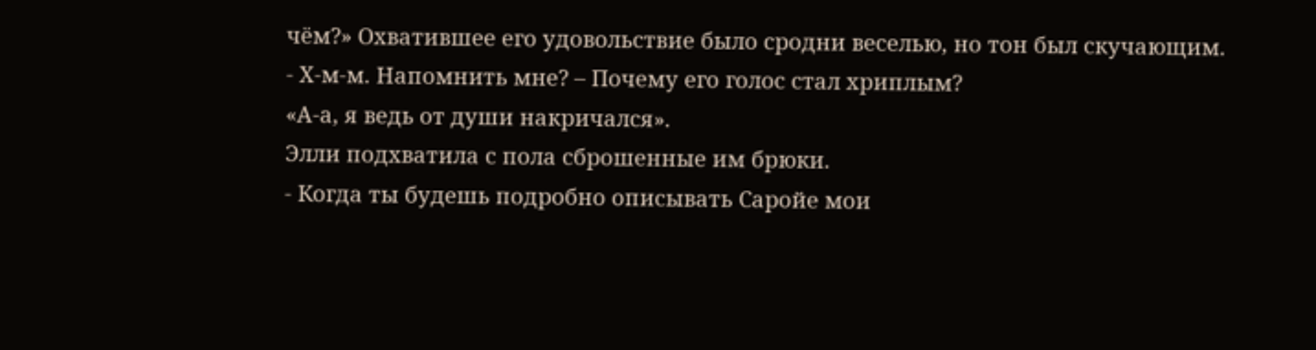чём?» Охватившее его удовольствие было сродни веселью, но тон был скучающим.
- Х-м-м. Напомнить мне? – Почему его голос стал хриплым?
«А-а, я ведь от души накричался».
Элли подхватила с пола сброшенные им брюки.
- Когда ты будешь подробно описывать Саройе мои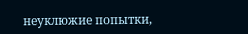неуклюжие попытки,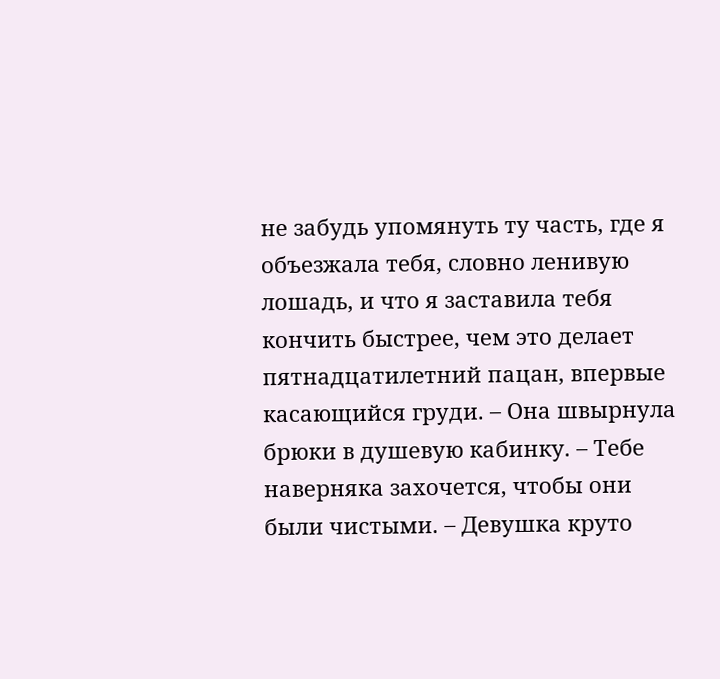не забудь упомянуть ту часть, где я объезжала тебя, словно ленивую лошадь, и что я заставила тебя кончить быстрее, чем это делает пятнадцатилетний пацан, впервые касающийся груди. – Она швырнула брюки в душевую кабинку. – Тебе наверняка захочется, чтобы они были чистыми. – Девушка круто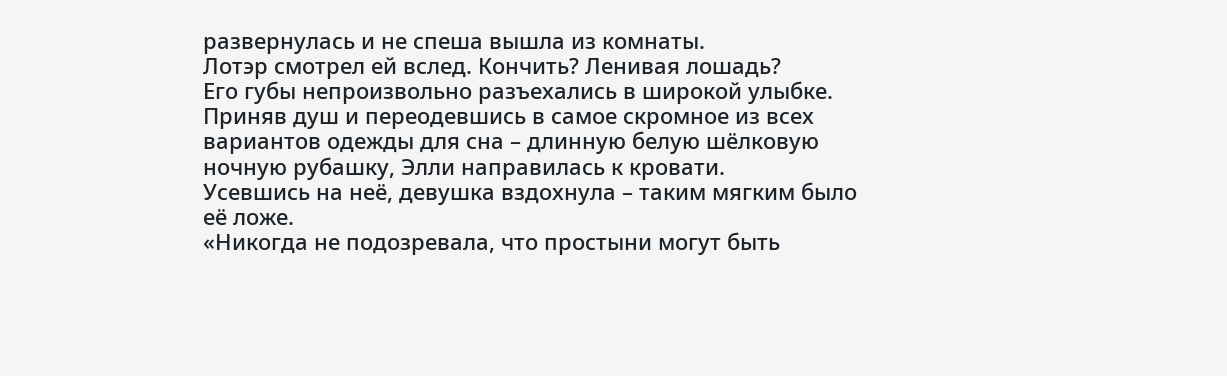развернулась и не спеша вышла из комнаты.
Лотэр смотрел ей вслед. Кончить? Ленивая лошадь?
Его губы непроизвольно разъехались в широкой улыбке.
Приняв душ и переодевшись в самое скромное из всех вариантов одежды для сна – длинную белую шёлковую ночную рубашку, Элли направилась к кровати.
Усевшись на неё, девушка вздохнула – таким мягким было её ложе.
«Никогда не подозревала, что простыни могут быть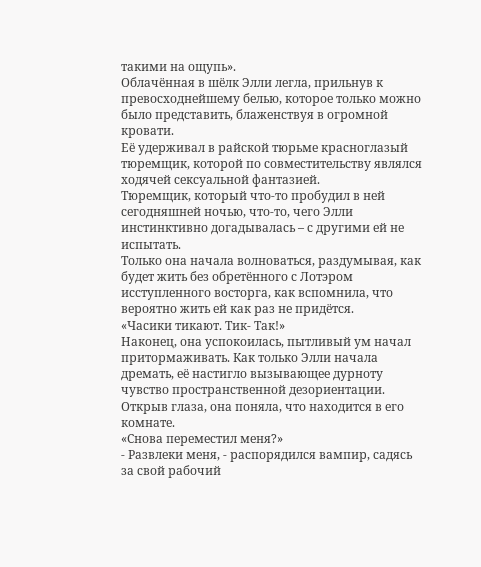такими на ощупь».
Облачённая в шёлк Элли легла, прильнув к превосходнейшему белью, которое только можно было представить, блаженствуя в огромной кровати.
Её удерживал в райской тюрьме красноглазый тюремщик, которой по совместительству являлся ходячей сексуальной фантазией.
Тюремщик, который что-то пробудил в ней сегодняшней ночью, что-то, чего Элли инстинктивно догадывалась – с другими ей не испытать.
Только она начала волноваться, раздумывая, как будет жить без обретённого с Лотэром исступленного восторга, как вспомнила, что вероятно жить ей как раз не придётся.
«Часики тикают. Тик- Так!»
Наконец, она успокоилась, пытливый ум начал притормаживать. Как только Элли начала дремать, её настигло вызывающее дурноту чувство пространственной дезориентации. Открыв глаза, она поняла, что находится в его комнате.
«Снова переместил меня?»
- Развлеки меня, - распорядился вампир, садясь за свой рабочий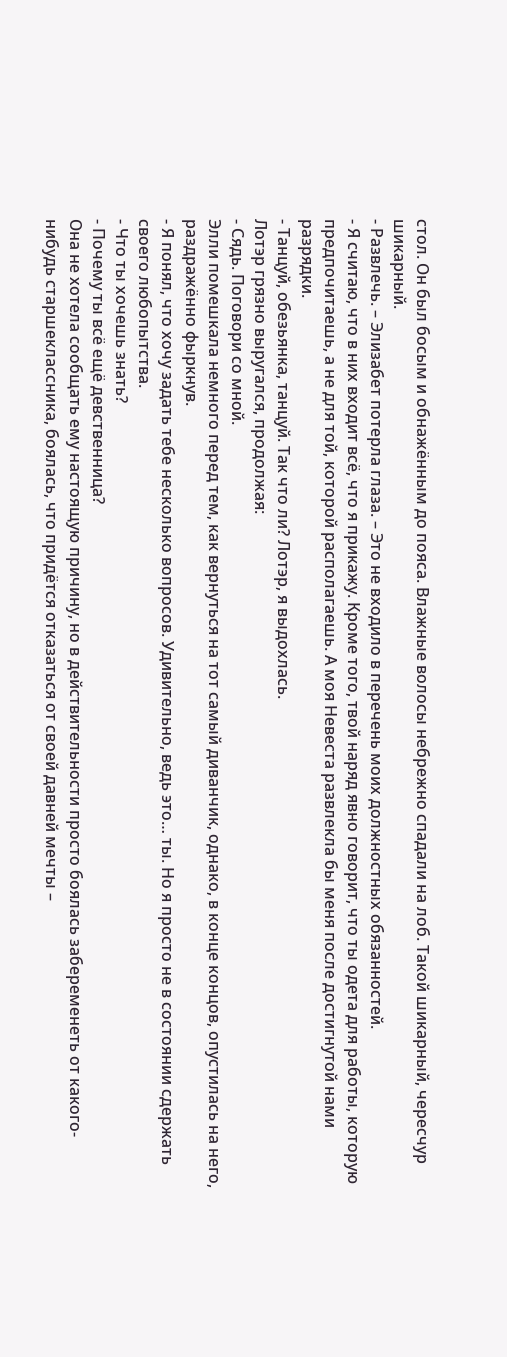стол. Он был босым и обнажённым до пояса. Влажные волосы небрежно спадали на лоб. Такой шикарный, чересчур шикарный.
- Развлечь. – Элизабет потерла глаза. – Это не входило в перечень моих должностных обязанностей.
- Я считаю, что в них входит всё, что я прикажу. Кроме того, твой наряд явно говорит, что ты одета для работы, которую предпочитаешь, а не для той, которой располагаешь. А моя Невеста развлекла бы меня после достигнутой нами разрядки.
- Танцуй, обезьянка, танцуй. Так что ли? Лотэр, я выдохлась.
Лотэр грязно выругался, продолжая:
- Сядь. Поговори со мной.
Элли помешкала немного перед тем, как вернуться на тот самый диванчик, однако, в конце концов, опустилась на него, раздражённо фыркнув.
- Я понял, что хочу задать тебе несколько вопросов. Удивительно, ведь это… ты. Но я просто не в состоянии сдержать своего любопытства.
- Что ты хочешь знать?
- Почему ты всё ещё девственница?
Она не хотела сообщать ему настоящую причину, но в действительности просто боялась забеременеть от какого-нибудь старшеклассника, боялась, что придётся отказаться от своей давней мечты –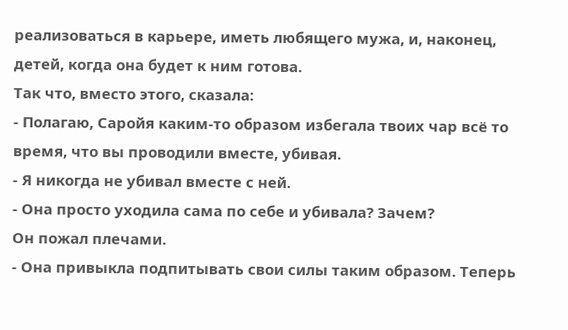реализоваться в карьере, иметь любящего мужа, и, наконец, детей, когда она будет к ним готова.
Так что, вместо этого, сказала:
- Полагаю, Саройя каким-то образом избегала твоих чар всё то время, что вы проводили вместе, убивая.
- Я никогда не убивал вместе с ней.
- Она просто уходила сама по себе и убивала? Зачем?
Он пожал плечами.
- Она привыкла подпитывать свои силы таким образом. Теперь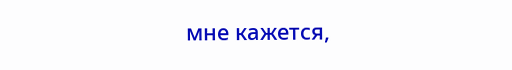мне кажется,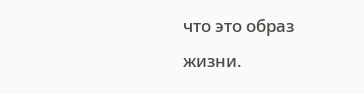что это образ жизни.